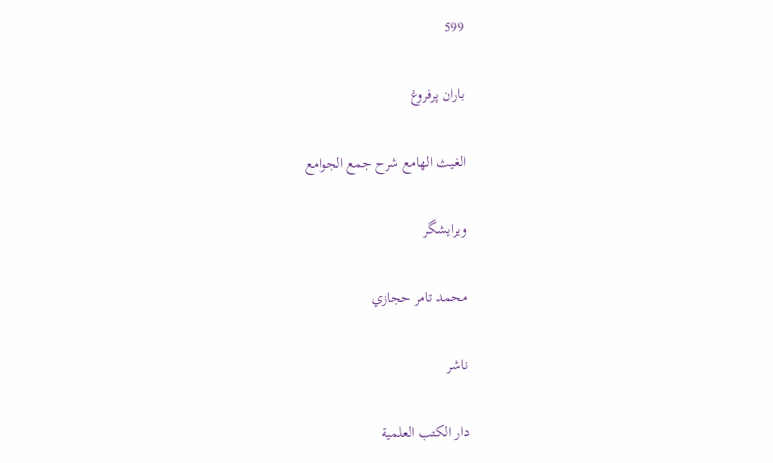599

باران پرفروغ

الغيث الهامع شرح جمع الجوامع

ویرایشگر

محمد تامر حجازي

ناشر

دار الكتب العلمية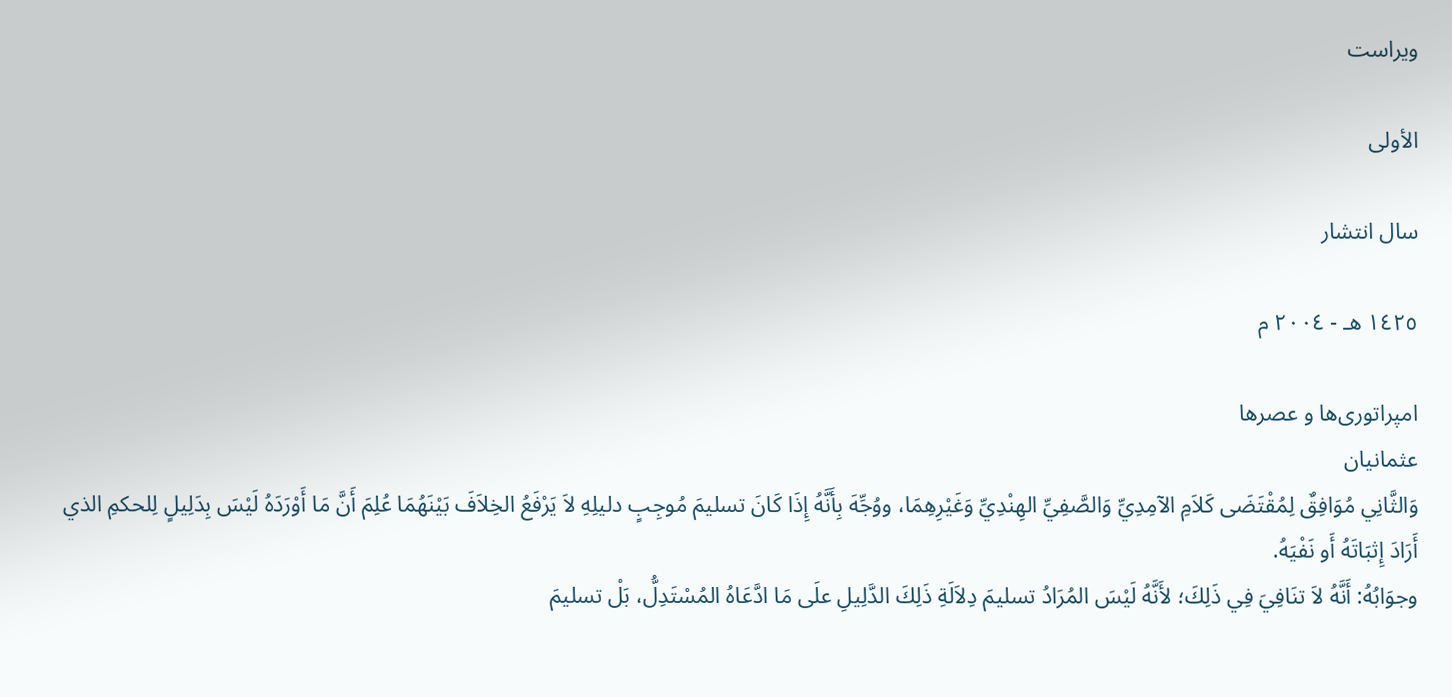ویراست

الأولى

سال انتشار

١٤٢٥ هـ - ٢٠٠٤ م

امپراتوری‌ها و عصرها
عثمانیان
وَالثَّانِي مُوَافِقٌ لِمُقْتَضَى كَلاَمِ الآمِدِيِّ وَالصَّفِيِّ الهِنْدِيِّ وَغَيْرِهِمَا، ووُجِّهَ بِأَنَّهُ إِذَا كَانَ تسليمَ مُوجِبٍ دليلِهِ لاَ يَرْفَعُ الخِلاَفَ بَيْنَهُمَا عُلِمَ أَنَّ مَا أَوْرَدَهُ لَيْسَ بِدَلِيلٍ لِلحكمِ الذي أَرَادَ إِثبَاتَهُ أَو نَفْيَهُ.
وجوَابُهُ: أَنَّهُ لاَ تنَافِيَ فِي ذَلِكَ؛ لأَنَّهُ لَيْسَ المُرَادُ تسليمَ دِلاَلَةِ ذَلِكَ الدَّلِيلِ علَى مَا ادَّعَاهُ المُسْتَدِلُّ، بَلْ تسليمَ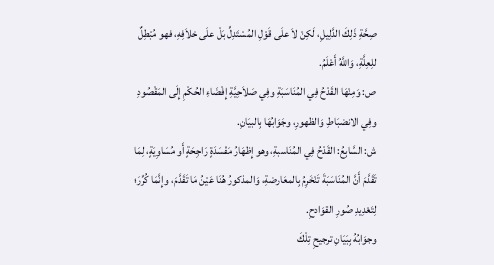صِحَّةِ ذَلِكَ الدَّلِيلِ، لَكِنْ لاَ علَى قَوْلِ المُسْتَدِلِّ بَلْ علَى خلاَفِهِ، فهو مُبْطِلٌ للِعِلَّةِ، وَاللَّهُ أَعْلَمُ.
ص: وَمِنْهَا القَدْحُ فِي المُنَاسَبَةِ وفِي صَلاَحِيَّةِ إِفْضَاءِ الحُكْمِ إِلَى المَقْصُودِ وفِي الانضبَاطِ وَالظهورِ، وجَوَابُهَا بِالبيَانِ.
ش: السَّابِعُ: القَدْحُ فِي المُنَاسبةِ، وهو إِظهَارُ مَفْسَدَةٍ رَاجِحَةٍ أَو مُسَاوِيَةٍ، لِمَا تَقَدَّمَ أَنَّ المُنَاسَبَةَ تَنْخَرِمُ بِالمعَارضةِ، وَالمذكورُ هُنَا عَيْنُ مَا تَقَدَّمَ، وإِنَّمَا كُرِّرَ؛ لِتَعْدِيدِ صُورِ القوَادحِ.
وجوَابُهُ بِبَيَانِ ترجيحِ تِلْكَ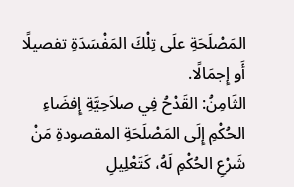المَصْلَحَةِ علَى تِلْكَ المَفْسَدَةِ تفصيلًا أَو إِجمَالًا.
الثَامِنُ: القَدْحُ فِي صلاَحِيَّةِ إِفضَاءِ الحُكْمِ إِلَى المَصْلَحَةِ المقصودةِ مَنْ شَرْعِ الحُكْمِ لَهُ، كَتَعْلِيلِ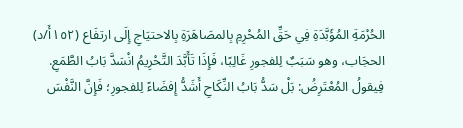الحُرْمَةِ المُؤَبَّدَةِ فِي حَقِّ المُحْرِمِ بِالمصَاهَرَةِ بِالاحتيَاجِ إِلَى ارتفَاع (١٥٢أَ/د) الحجَاب، وهو سَبَبٌ لِلفجورِ غَالِبًا، فَإِذَا تَأَبَّدَ التَّحْرِيمُ انْسَدَّ بَابُ الطَّمَعِ.
فِيقولُ المُعْتَرِضُ: بَلْ سَدُّ بَابُ النِّكَاحِ أَشَدُّ إِفضَاءً لِلفجورِ؛ فَإِنَّ النَّفْسَ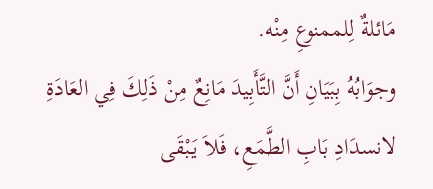مَائلةٌ لِلممنوعِ مِنْه.
وجوَابُهُ بِبَيَانِ أَنَّ التَّأَبِيدَ مَانِعٌ مِنْ ذَلِكَ فِي العَادَةِ لانسدَادِ بَابِ الطَّمَعِ، فَلاَ يَبْقَى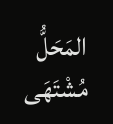المَحَلُّ مُشْتَهَى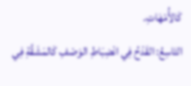كَالأُمْهَاتِ.
التَاسِعُ: القَدْحُ فِي انْضِبَاطِ الوَصْفِ كَالمَشَقَّةِ فِي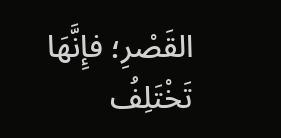القَصْرِ؛ فإِنَّهَا تَخْتَلِفُ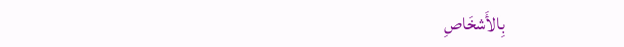بِالأَشخَاصِ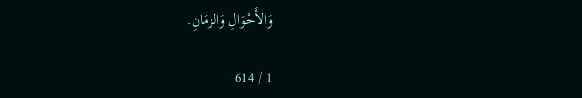وَالأَحْوَالِ وَالزمَانِ.

1 / 614